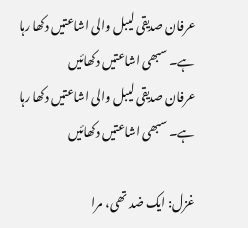عرفان صدیقی لیبل والی اشاعتیں دکھا رہا ہے۔ سبھی اشاعتیں دکھائیں
عرفان صدیقی لیبل والی اشاعتیں دکھا رہا ہے۔ سبھی اشاعتیں دکھائیں

غزل: ایک ضد تھی، مرا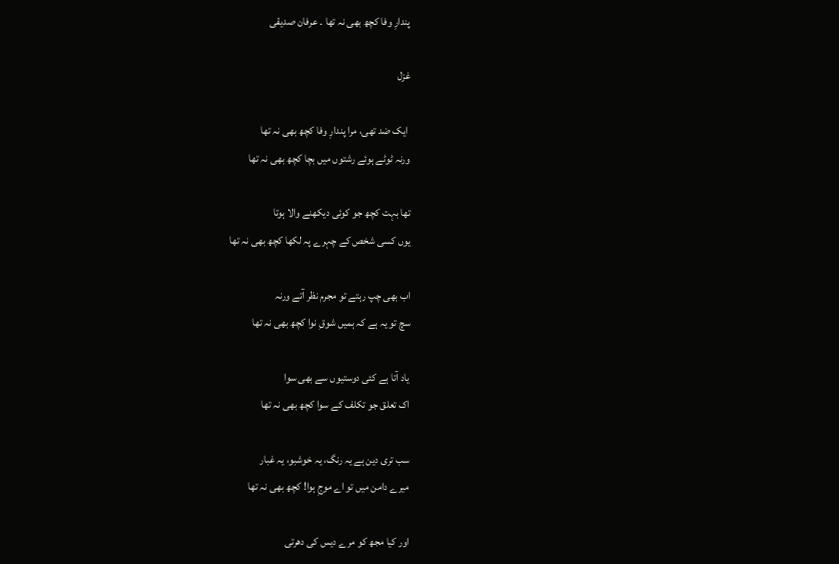پندارِ وفا کچھ بھی نہ تھا ۔ عرفان صدیقی

غزل

 ایک ضد تھی، مرا پندارِ وفا کچھ بھی نہ تھا
ورنہ ٹوٹے ہوئے رشتوں میں بچا کچھ بھی نہ تھا

تھا بہت کچھ جو کوئی دیکھنے والا ہوتا
یوں کسی شخص کے چہرے پہ لکھا کچھ بھی نہ تھا

اب بھی چپ رہتے تو مجرم نظر آتے ورنہ
سچ تو یہ ہے کہ ہمیں شوقِ نوا کچھ بھی نہ تھا

یاد آتا ہے کئی دوستیوں سے بھی سوا
اک تعلق جو تکلف کے سوا کچھ بھی نہ تھا

سب تری دین ہے یہ رنگ، یہ خوشبو، یہ غبار
میرے دامن میں تو اے موجِ ہوا! کچھ بھی نہ تھا

اور کیا مجھ کو مرے دیس کی دھرتی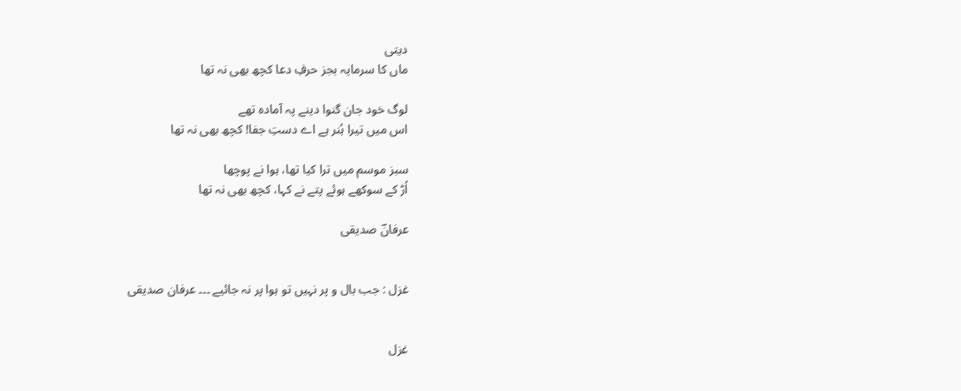دیتی
ماں کا سرمایہ بجز حرفِ دعا کچھ بھی نہ تھا

لوگ خود جان گنوا دینے پہ آمادہ تھے
اس میں تیرا ہُنر ہے اے دستِ جفا! کچھ بھی نہ تھا

سبز موسم میں ترا کیا تھا، ہوا نے پوچھا
اُڑ کے سوکھے ہوئے پتے نے کہا، کچھ بھی نہ تھا

عرفانؔ صدیقی


غزل : جب بال و پر نہیں تو ہوا پر نہ جائیے ۔۔۔ عرفان صدیقی


غزل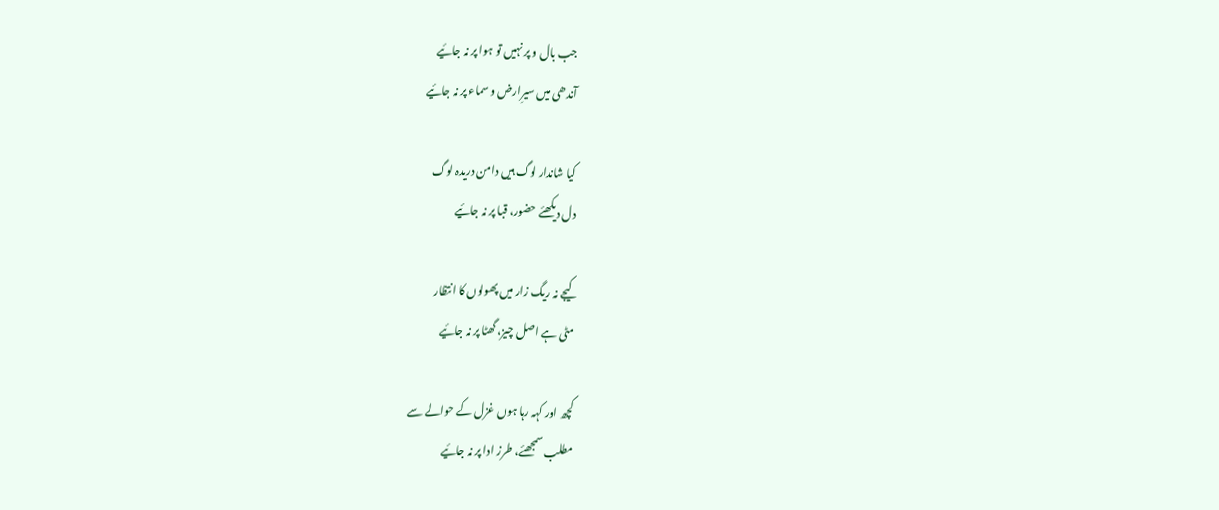جب بال و پر نہیں تو ہوا پر نہ جائیے
آندھی میں سیرِارض و سماء پر نہ جائیے

کیا شاندار لوگ ہیں دامن دریدہ لوگ
دل دیکھئے حضور، قبا پر نہ جائیے

کیجے نہ ریگ زار میں پھولوں کا انتظار
مٹی ہے اصل چیز، گھٹا پر نہ جائیے

کچھ اور کہہ رہا ہوں غزل کے حوالے سے
مطلب سمجھئے، طرز ادا پر نہ جائیے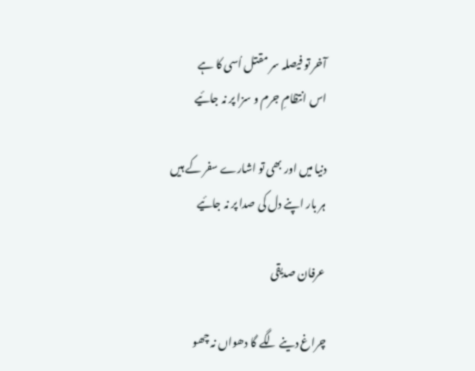آخر تو فیصلہ سر مقتل اُسی کا ہے
اس انتظامِ جرم و سزا پر نہ جائیے

دنیا میں اور بھی تو اشارے سفر کے ہیں
ہر بار اپنے دل کی صدا پر نہ جائیے

عرفان صدیقی

چراغ دینے لگے گا دھواں نہ چھو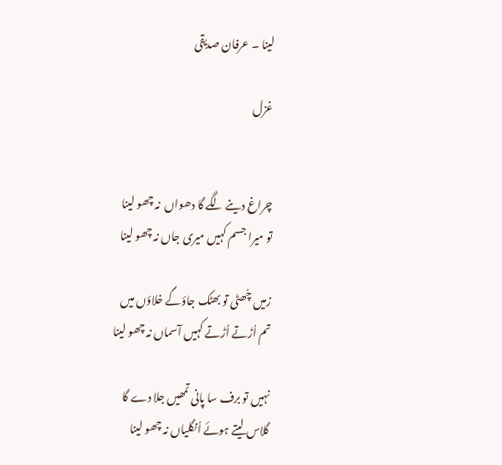لینا ۔ عرفان صدیقی

غزل


چراغ دینے لگے گا دھواں  نہ چھو لینا
تو میرا جسم کہیں میری جاں نہ چھو لینا

زمیں چُھٹی تو بھٹک جاؤگے خلاؤں میں
تم اُڑتے اُڑتے کہیں آسماں نہ چھو لینا

نہیں تو برف سا پانی تمھیں جلا دے گا
گلاس لیتے ہوئے اُنگلیاں نہ چھو لینا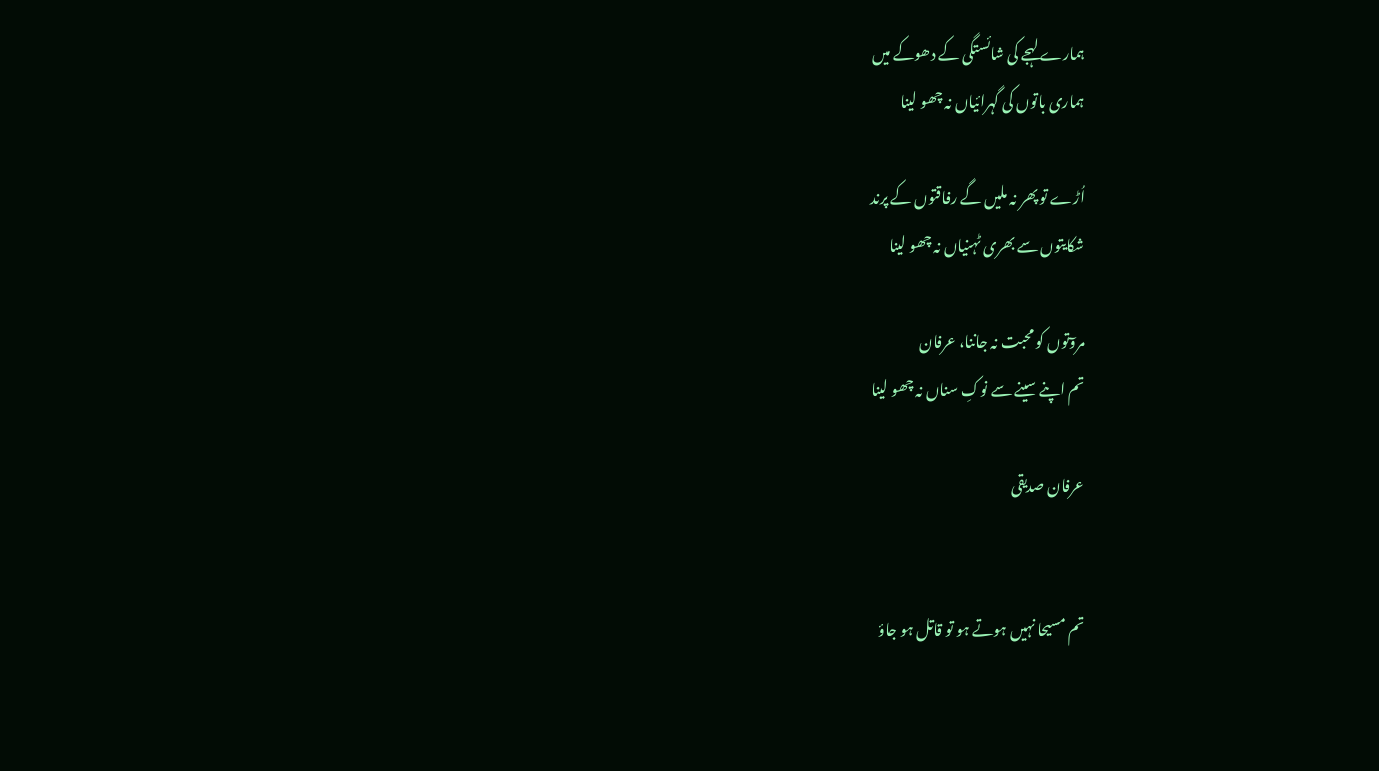ہمارے لہجے کی شائستگی کے دھوکے میں
ہماری باتوں کی گہرائیاں نہ چھو لینا

اُڑے تو پھر نہ ملیں گے رفاقتوں کے پرند
شکایتوں سے بھری ٹہنیاں نہ چھو لینا

مروٓتوں کو محبت نہ جاننا، عرفان
تم اپنے سینے سے نوکِ سناں نہ چھو لینا

عرفان صدیقی


تم مسیحا نہیں ہوتے ہو تو قاتل ہو جاؤ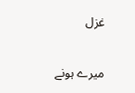غزل

میرے ہونے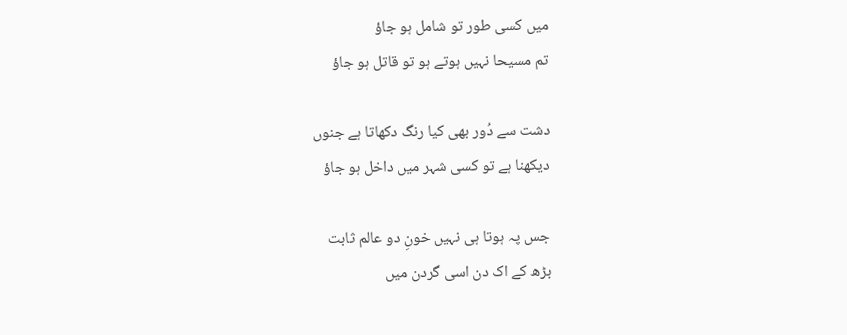میں کسی طور تو شامل ہو جاؤ
تم مسیحا نہیں ہوتے ہو تو قاتل ہو جاؤ

دشت سے دُور بھی کیا رنگ دکھاتا ہے جنوں
دیکھنا ہے تو کسی شہر میں داخل ہو جاؤ

جس پہ ہوتا ہی نہیں خونِ دو عالم ثابت
بڑھ کے اک دن اسی گردن میں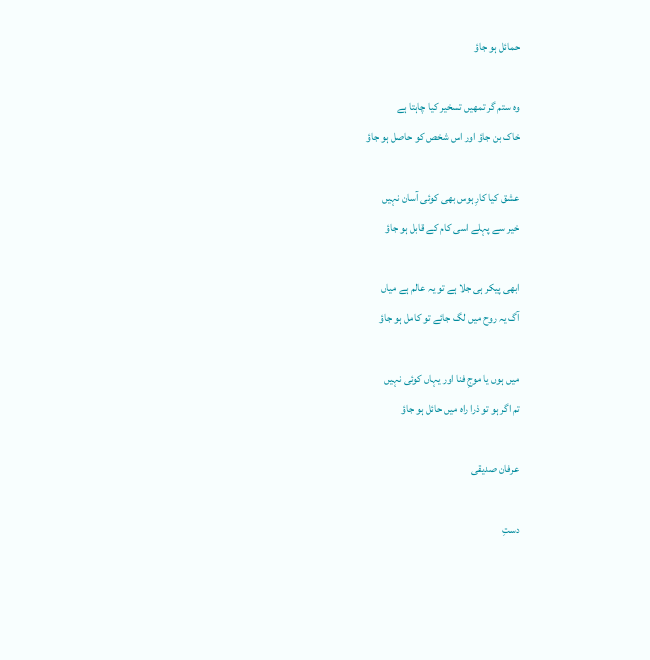حمائل ہو جاؤ

وہ ستم گر تمھیں تسخیر کیا چاہتا ہے
خاک بن جاؤ اور اس شخص کو حاصل ہو جاؤ

عشق کیا کارِ ہوس بھی کوئی آسان نہیں
خیر سے پہلے اسی کام کے قابل ہو جاؤ

ابھی پیکر ہی جلا ہے تو یہ عالم ہے میاں
آگ یہ روح میں لگ جائے تو کامل ہو جاؤ

میں ہوں یا موجِ فنا اور یہاں کوئی نہیں
تم اگر ہو تو ذرا راہ میں حائل ہو جاؤ

عرفان صدیقی

دستِ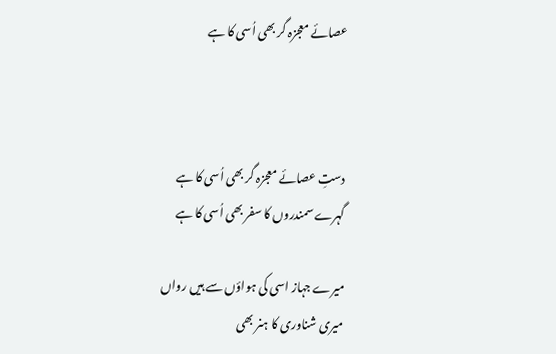عصائے معجزہ گر بھی اُسی کا ہے



دستِ عصائے معجزہ گر بھی اُسی کا ہے
گہرے سمندروں کا سفر بھی اُسی کا ہے

میرے جہاز اسی کی ہواؤں سے ہیں رواں
میری شناوری کا ہنر بھی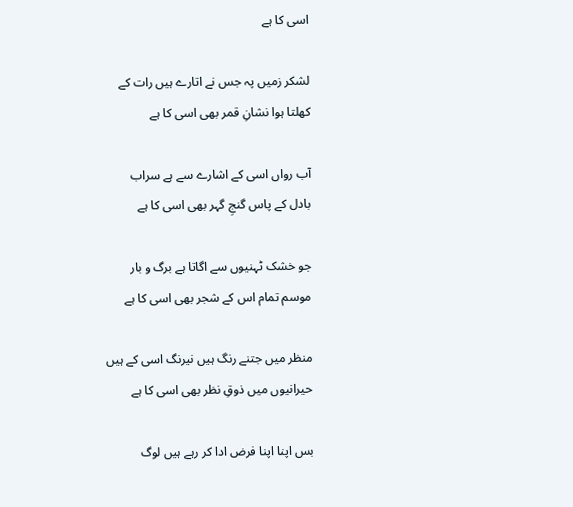اسی کا ہے

لشکر زمیں پہ جس نے اتارے ہیں رات کے
کھلتا ہوا نشانِ قمر بھی اسی کا ہے

آب رواں اسی کے اشارے سے ہے سراب
بادل کے پاس گنجِ گہر بھی اسی کا ہے

جو خشک ٹہنیوں سے اگاتا ہے برگ و بار
موسم تمام اس کے شجر بھی اسی کا ہے

منظر میں جتنے رنگ ہیں نیرنگ اسی کے ہیں
حیرانیوں میں ذوقِ نظر بھی اسی کا ہے

بس اپنا اپنا فرض ادا کر رہے ہیں لوگ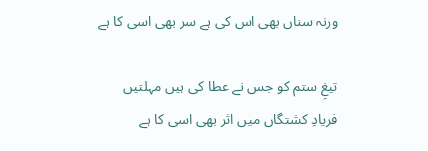ورنہ سناں بھی اس کی ہے سر بھی اسی کا ہے

تیغِ ستم کو جس نے عطا کی ہیں مہلتیں
فریادِ کشتگاں میں اثر بھی اسی کا ہے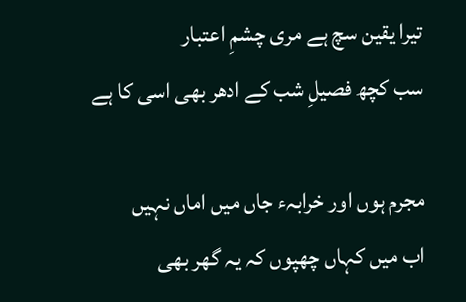تیرا یقین سچ ہے مری چشمِ اعتبار
سب کچھ فصیلِ شب کے ادھر بھی اسی کا ہے

مجرم ہوں اور خرابہء جاں میں اماں نہیں
اب میں کہاں چھپوں کہ یہ گھر بھی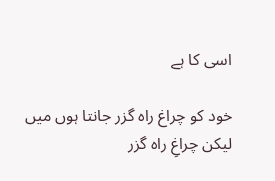اسی کا ہے

خود کو چراغ راہ گزر جانتا ہوں میں
لیکن چراغِ راہ گزر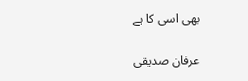بھی اسی کا ہے

عرفان صدیقی